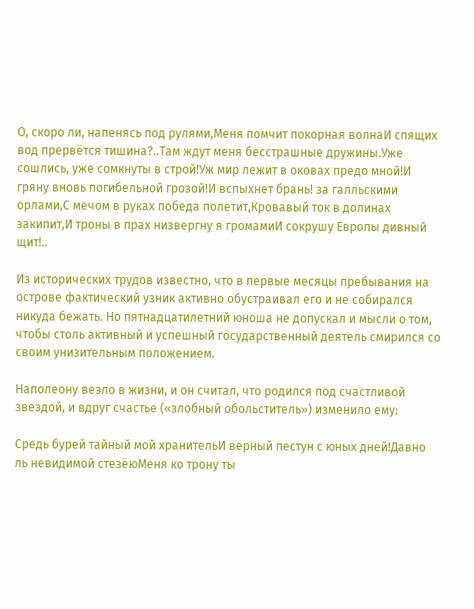О, скоро ли, напенясь под рулями,Меня помчит покорная волнаИ спящих вод прервётся тишина?..Там ждут меня бесстрашные дружины.Уже сошлись, уже сомкнуты в строй!Уж мир лежит в оковах предо мной!И гряну вновь погибельной грозой!И вспыхнет брань! за галльскими орлами,С мечом в руках победа полетит,Кровавый ток в долинах закипит,И троны в прах низвергну я громамиИ сокрушу Европы дивный щит!..

Из исторических трудов известно, что в первые месяцы пребывания на острове фактический узник активно обустраивал его и не собирался никуда бежать. Но пятнадцатилетний юноша не допускал и мысли о том, чтобы столь активный и успешный государственный деятель смирился со своим унизительным положением.

Наполеону везло в жизни, и он считал, что родился под счастливой звездой, и вдруг счастье («злобный обольститель») изменило ему:

Средь бурей тайный мой хранительИ верный пестун с юных дней!Давно ль невидимой стезёюМеня ко трону ты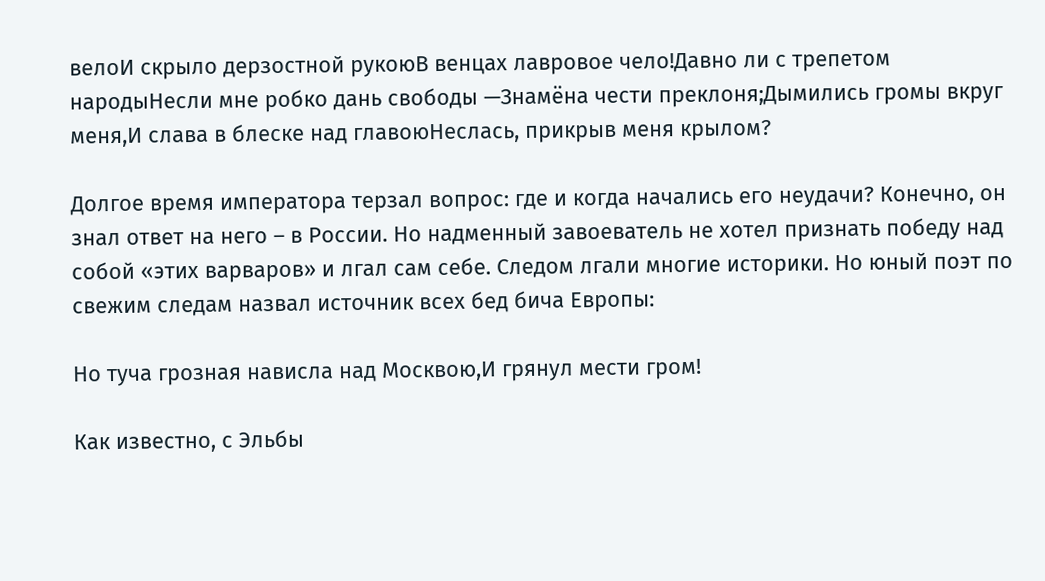велоИ скрыло дерзостной рукоюВ венцах лавровое чело!Давно ли с трепетом народыНесли мне робко дань свободы —Знамёна чести преклоня;Дымились громы вкруг меня,И слава в блеске над главоюНеслась, прикрыв меня крылом?

Долгое время императора терзал вопрос: где и когда начались его неудачи? Конечно, он знал ответ на него – в России. Но надменный завоеватель не хотел признать победу над собой «этих варваров» и лгал сам себе. Следом лгали многие историки. Но юный поэт по свежим следам назвал источник всех бед бича Европы:

Но туча грозная нависла над Москвою,И грянул мести гром!

Как известно, с Эльбы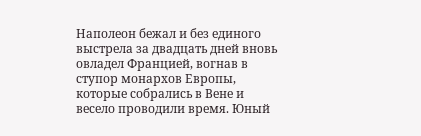Наполеон бежал и без единого выстрела за двадцать дней вновь овладел Францией, вогнав в ступор монархов Европы, которые собрались в Вене и весело проводили время. Юный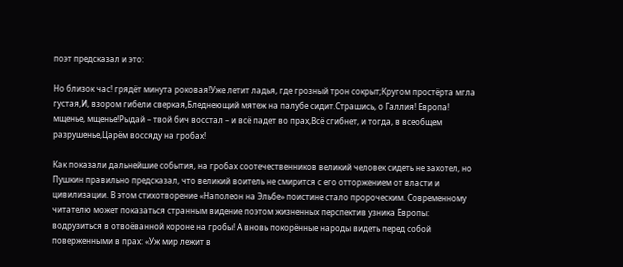поэт предсказал и это:

Но близок час! грядёт минута роковая!Уже летит ладья, где грозный трон сокрыт;Кругом простёрта мгла густая,И, взором гибели сверкая,Бледнеющий мятеж на палубе сидит.Страшись, о Галлия! Европа! мщенье, мщенье!Рыдай – твой бич восстал – и всё падет во прах,Всё сгибнет, и тогда, в всеобщем разрушенье,Царём воссяду на гробах!

Как показали дальнейшие события, на гробах соотечественников великий человек сидеть не захотел, но Пушкин правильно предсказал, что великий воитель не смирится с его отторжением от власти и цивилизации. В этом стихотворение «Наполеон на Эльбе» поистине стало пророческим. Современному читателю может показаться странным видение поэтом жизненных перспектив узника Европы: водрузиться в отвоёванной короне на гробы! А вновь покорённые народы видеть перед собой поверженными в прах: «Уж мир лежит в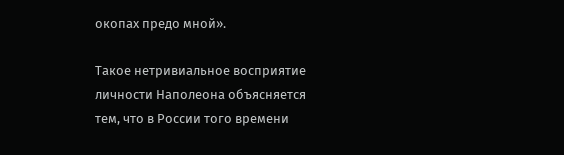окопах предо мной».

Такое нетривиальное восприятие личности Наполеона объясняется тем, что в России того времени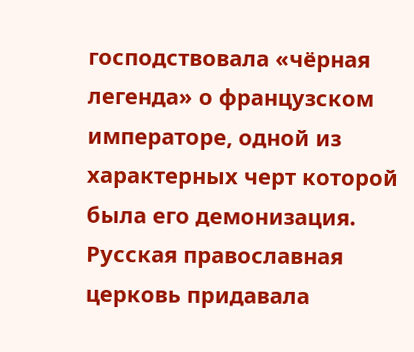господствовала «чёрная легенда» о французском императоре, одной из характерных черт которой была его демонизация. Русская православная церковь придавала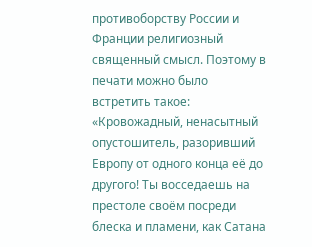противоборству России и Франции религиозный священный смысл. Поэтому в печати можно было встретить такое: «Кровожадный, ненасытный опустошитель, разоривший Европу от одного конца её до другого! Ты восседаешь на престоле своём посреди блеска и пламени, как Сатана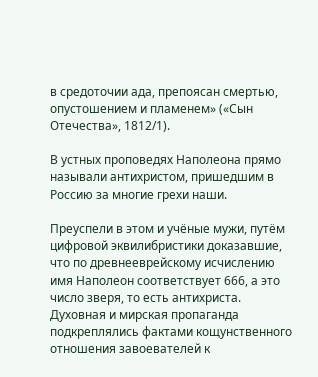в средоточии ада, препоясан смертью, опустошением и пламенем» («Сын Отечества», 1812/1).

В устных проповедях Наполеона прямо называли антихристом, пришедшим в Россию за многие грехи наши.

Преуспели в этом и учёные мужи, путём цифровой эквилибристики доказавшие, что по древнееврейскому исчислению имя Наполеон соответствует 666, а это число зверя, то есть антихриста. Духовная и мирская пропаганда подкреплялись фактами кощунственного отношения завоевателей к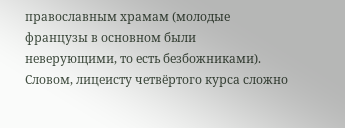православным храмам (молодые французы в основном были неверующими, то есть безбожниками). Словом, лицеисту четвёртого курса сложно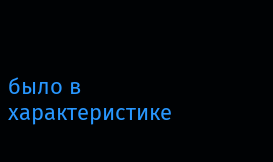было в характеристике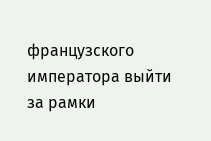французского императора выйти за рамки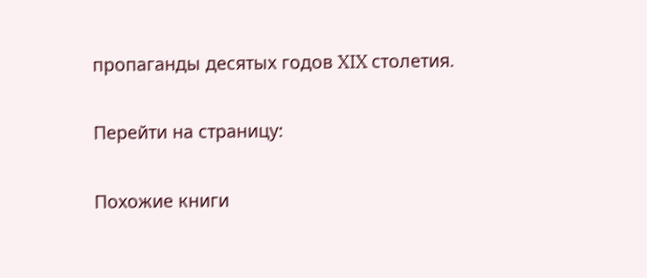пропаганды десятых годов XIX столетия.

Перейти на страницу:

Похожие книги